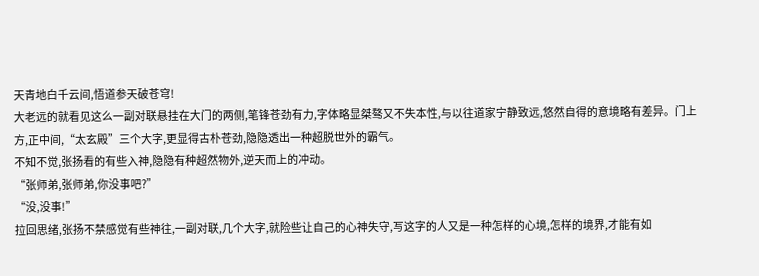天青地白千云间,悟道参天破苍穹!
大老远的就看见这么一副对联悬挂在大门的两侧,笔锋苍劲有力,字体略显桀骜又不失本性,与以往道家宁静致远,悠然自得的意境略有差异。门上方,正中间,“太玄殿”三个大字,更显得古朴苍劲,隐隐透出一种超脱世外的霸气。
不知不觉,张扬看的有些入神,隐隐有种超然物外,逆天而上的冲动。
“张师弟,张师弟,你没事吧?”
“没,没事!”
拉回思绪,张扬不禁感觉有些神往,一副对联,几个大字,就险些让自己的心神失守,写这字的人又是一种怎样的心境,怎样的境界,才能有如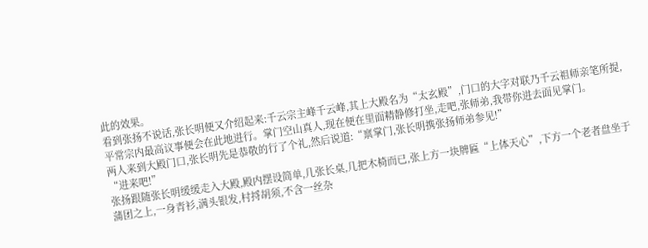此的效果。
看到张扬不说话,张长明便又介绍起来:千云宗主峰千云峰,其上大殿名为“太玄殿”,门口的大字对联乃千云祖师亲笔所提,平常宗内最高议事便会在此地进行。掌门空山真人,现在便在里面精静修打坐,走吧,张师弟,我带你进去面见掌门。
两人来到大殿门口,张长明先是恭敬的行了个礼,然后说道:“禀掌门,张长明携张扬师弟参见!”
“进来吧!”
张扬跟随张长明缓缓走入大殿,殿内摆设简单,几张长桌,几把木椅而已,张上方一块牌匾“上体天心”,下方一个老者盘坐于蒲团之上,一身青衫,满头银发,村捋胡须,不含一丝杂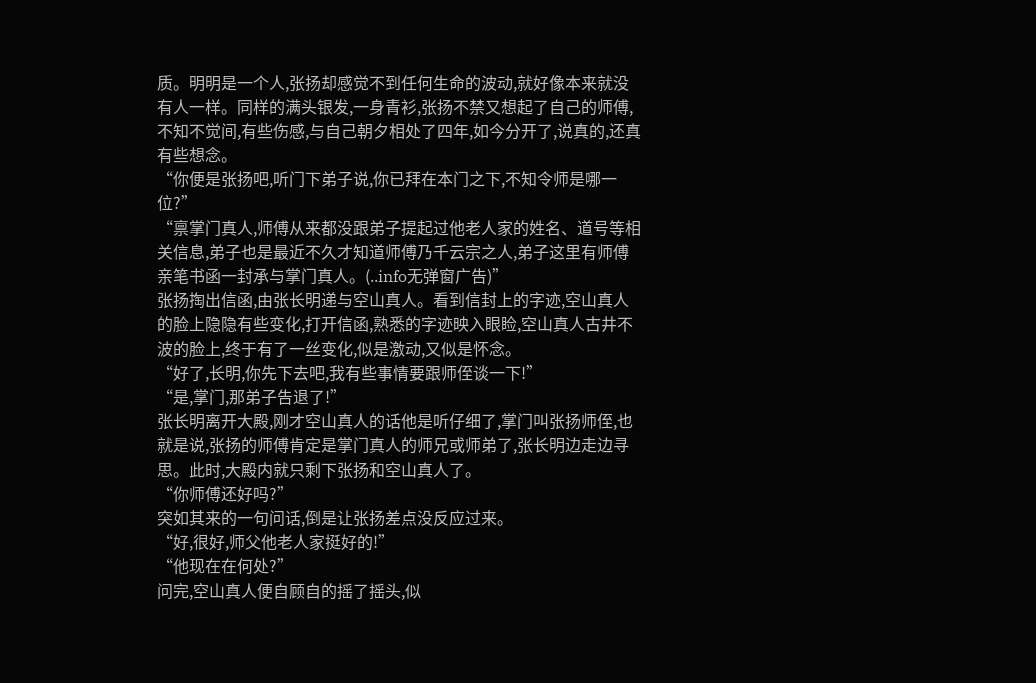质。明明是一个人,张扬却感觉不到任何生命的波动,就好像本来就没有人一样。同样的满头银发,一身青衫,张扬不禁又想起了自己的师傅,不知不觉间,有些伤感,与自己朝夕相处了四年,如今分开了,说真的,还真有些想念。
“你便是张扬吧,听门下弟子说,你已拜在本门之下,不知令师是哪一位?”
“禀掌门真人,师傅从来都没跟弟子提起过他老人家的姓名、道号等相关信息,弟子也是最近不久才知道师傅乃千云宗之人,弟子这里有师傅亲笔书函一封承与掌门真人。(..info无弹窗广告)”
张扬掏出信函,由张长明递与空山真人。看到信封上的字迹,空山真人的脸上隐隐有些变化,打开信函,熟悉的字迹映入眼睑,空山真人古井不波的脸上,终于有了一丝变化,似是激动,又似是怀念。
“好了,长明,你先下去吧,我有些事情要跟师侄谈一下!”
“是,掌门,那弟子告退了!”
张长明离开大殿,刚才空山真人的话他是听仔细了,掌门叫张扬师侄,也就是说,张扬的师傅肯定是掌门真人的师兄或师弟了,张长明边走边寻思。此时,大殿内就只剩下张扬和空山真人了。
“你师傅还好吗?”
突如其来的一句问话,倒是让张扬差点没反应过来。
“好,很好,师父他老人家挺好的!”
“他现在在何处?”
问完,空山真人便自顾自的摇了摇头,似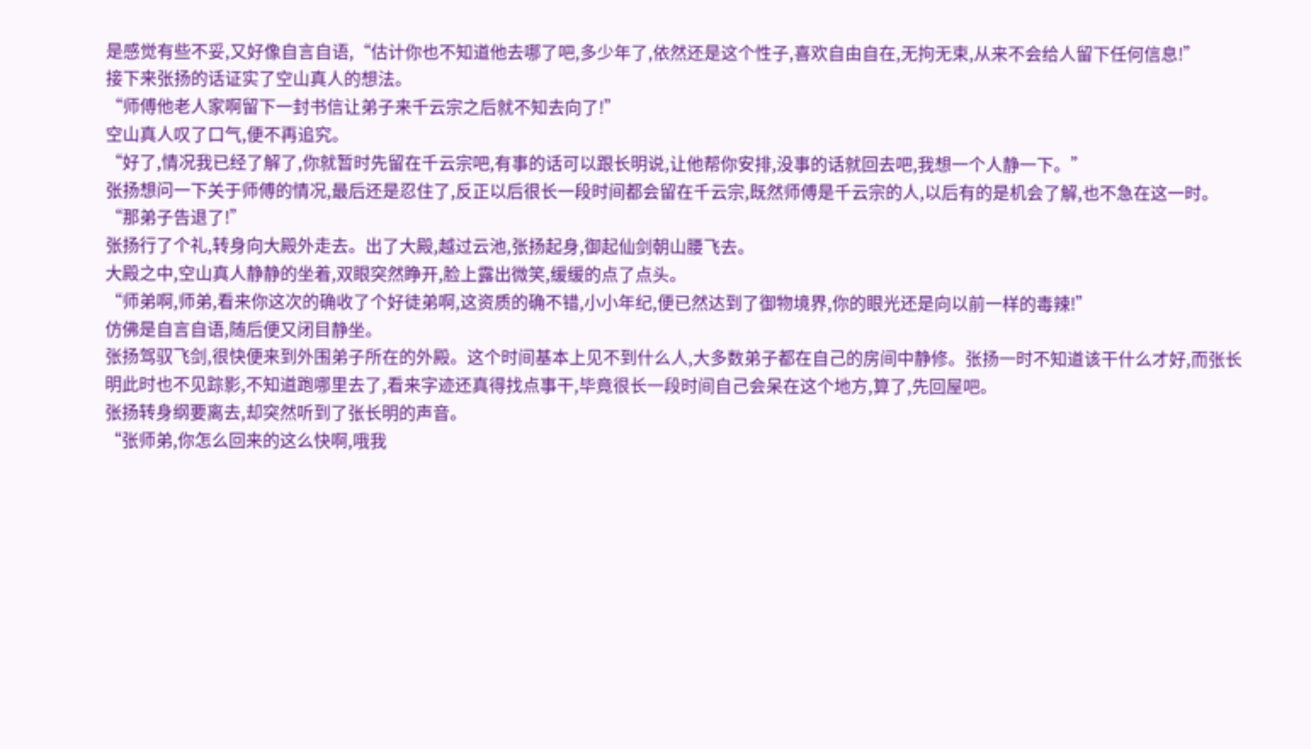是感觉有些不妥,又好像自言自语,“估计你也不知道他去哪了吧,多少年了,依然还是这个性子,喜欢自由自在,无拘无束,从来不会给人留下任何信息!”
接下来张扬的话证实了空山真人的想法。
“师傅他老人家啊留下一封书信让弟子来千云宗之后就不知去向了!”
空山真人叹了口气,便不再追究。
“好了,情况我已经了解了,你就暂时先留在千云宗吧,有事的话可以跟长明说,让他帮你安排,没事的话就回去吧,我想一个人静一下。”
张扬想问一下关于师傅的情况,最后还是忍住了,反正以后很长一段时间都会留在千云宗,既然师傅是千云宗的人,以后有的是机会了解,也不急在这一时。
“那弟子告退了!”
张扬行了个礼,转身向大殿外走去。出了大殿,越过云池,张扬起身,御起仙剑朝山腰飞去。
大殿之中,空山真人静静的坐着,双眼突然睁开,脸上露出微笑,缓缓的点了点头。
“师弟啊,师弟,看来你这次的确收了个好徒弟啊,这资质的确不错,小小年纪,便已然达到了御物境界,你的眼光还是向以前一样的毒辣!”
仿佛是自言自语,随后便又闭目静坐。
张扬驾驭飞剑,很快便来到外围弟子所在的外殿。这个时间基本上见不到什么人,大多数弟子都在自己的房间中静修。张扬一时不知道该干什么才好,而张长明此时也不见踪影,不知道跑哪里去了,看来字迹还真得找点事干,毕竟很长一段时间自己会呆在这个地方,算了,先回屋吧。
张扬转身纲要离去,却突然听到了张长明的声音。
“张师弟,你怎么回来的这么快啊,哦我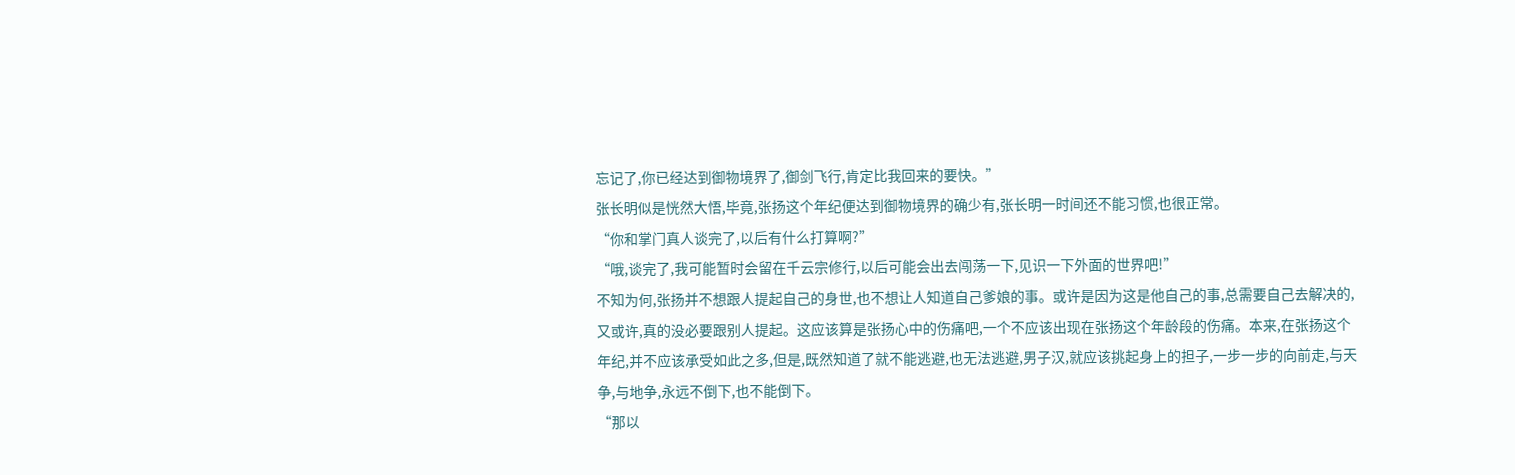忘记了,你已经达到御物境界了,御剑飞行,肯定比我回来的要快。”
张长明似是恍然大悟,毕竟,张扬这个年纪便达到御物境界的确少有,张长明一时间还不能习惯,也很正常。
“你和掌门真人谈完了,以后有什么打算啊?”
“哦,谈完了,我可能暂时会留在千云宗修行,以后可能会出去闯荡一下,见识一下外面的世界吧!”
不知为何,张扬并不想跟人提起自己的身世,也不想让人知道自己爹娘的事。或许是因为这是他自己的事,总需要自己去解决的,又或许,真的没必要跟别人提起。这应该算是张扬心中的伤痛吧,一个不应该出现在张扬这个年龄段的伤痛。本来,在张扬这个年纪,并不应该承受如此之多,但是,既然知道了就不能逃避,也无法逃避,男子汉,就应该挑起身上的担子,一步一步的向前走,与天争,与地争,永远不倒下,也不能倒下。
“那以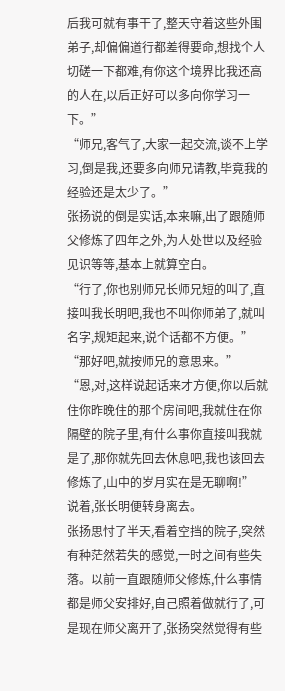后我可就有事干了,整天守着这些外围弟子,却偏偏道行都差得要命,想找个人切磋一下都难,有你这个境界比我还高的人在,以后正好可以多向你学习一下。”
“师兄,客气了,大家一起交流,谈不上学习,倒是我,还要多向师兄请教,毕竟我的经验还是太少了。”
张扬说的倒是实话,本来嘛,出了跟随师父修炼了四年之外,为人处世以及经验见识等等,基本上就算空白。
“行了,你也别师兄长师兄短的叫了,直接叫我长明吧,我也不叫你师弟了,就叫名字,规矩起来,说个话都不方便。”
“那好吧,就按师兄的意思来。”
“恩,对,这样说起话来才方便,你以后就住你昨晚住的那个房间吧,我就住在你隔壁的院子里,有什么事你直接叫我就是了,那你就先回去休息吧,我也该回去修炼了,山中的岁月实在是无聊啊!”
说着,张长明便转身离去。
张扬思忖了半天,看着空挡的院子,突然有种茫然若失的感觉,一时之间有些失落。以前一直跟随师父修炼,什么事情都是师父安排好,自己照着做就行了,可是现在师父离开了,张扬突然觉得有些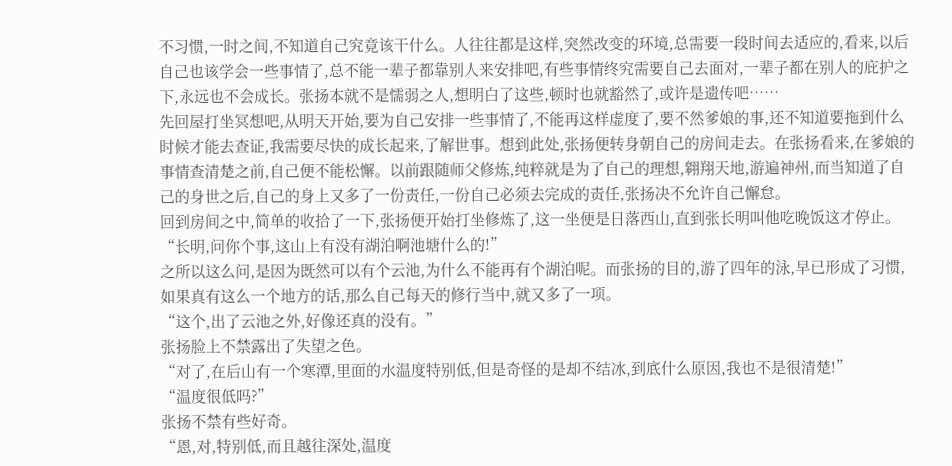不习惯,一时之间,不知道自己究竟该干什么。人往往都是这样,突然改变的环境,总需要一段时间去适应的,看来,以后自己也该学会一些事情了,总不能一辈子都靠别人来安排吧,有些事情终究需要自己去面对,一辈子都在别人的庇护之下,永远也不会成长。张扬本就不是懦弱之人,想明白了这些,顿时也就豁然了,或许是遗传吧……
先回屋打坐冥想吧,从明天开始,要为自己安排一些事情了,不能再这样虚度了,要不然爹娘的事,还不知道要拖到什么时候才能去查证,我需要尽快的成长起来,了解世事。想到此处,张扬便转身朝自己的房间走去。在张扬看来,在爹娘的事情查清楚之前,自己便不能松懈。以前跟随师父修炼,纯粹就是为了自己的理想,翱翔天地,游遍神州,而当知道了自己的身世之后,自己的身上又多了一份责任,一份自己必须去完成的责任,张扬决不允许自己懈怠。
回到房间之中,简单的收拾了一下,张扬便开始打坐修炼了,这一坐便是日落西山,直到张长明叫他吃晚饭这才停止。
“长明,问你个事,这山上有没有湖泊啊池塘什么的!”
之所以这么问,是因为既然可以有个云池,为什么不能再有个湖泊呢。而张扬的目的,游了四年的泳,早已形成了习惯,如果真有这么一个地方的话,那么自己每天的修行当中,就又多了一项。
“这个,出了云池之外,好像还真的没有。”
张扬脸上不禁露出了失望之色。
“对了,在后山有一个寒潭,里面的水温度特别低,但是奇怪的是却不结冰,到底什么原因,我也不是很清楚!”
“温度很低吗?”
张扬不禁有些好奇。
“恩,对,特别低,而且越往深处,温度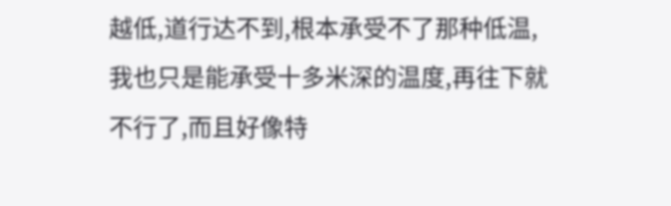越低,道行达不到,根本承受不了那种低温,我也只是能承受十多米深的温度,再往下就不行了,而且好像特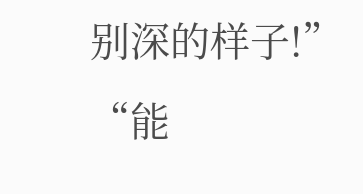别深的样子!”
“能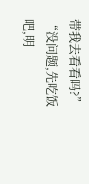带我去看看吗?”
“没问题,先吃饭吧,明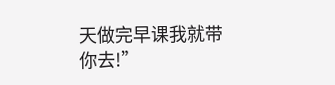天做完早课我就带你去!”